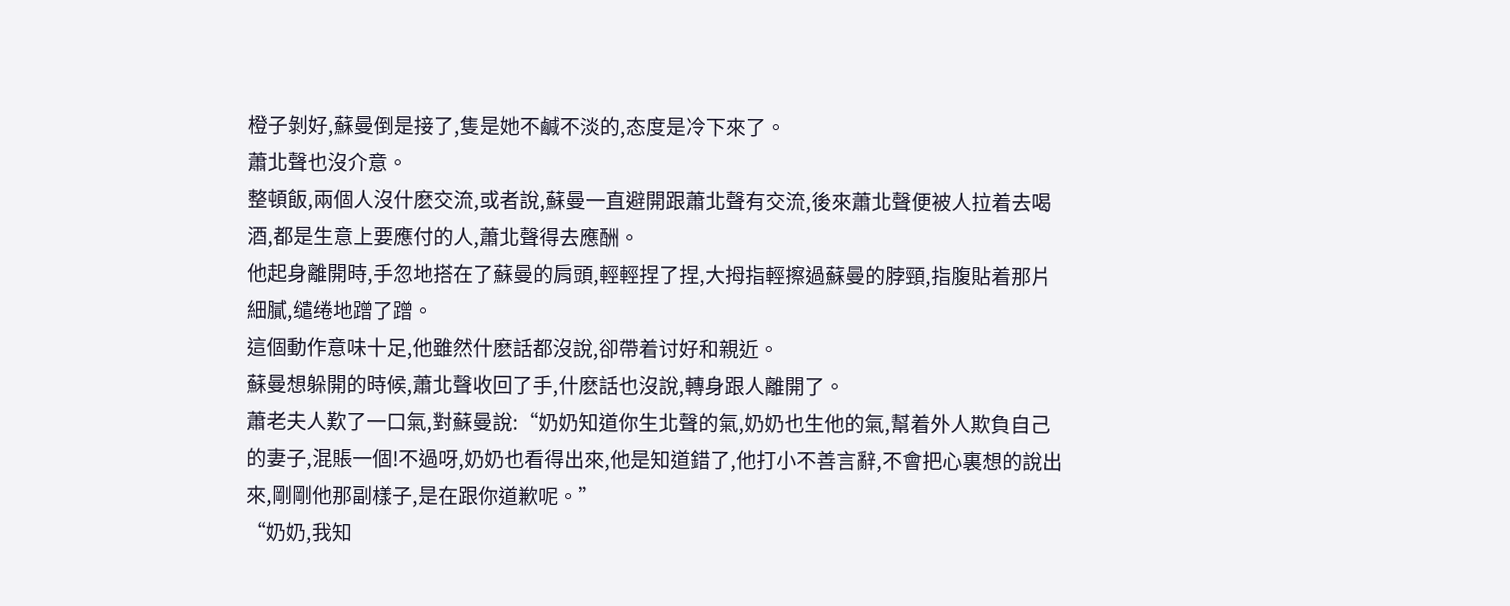橙子剝好,蘇曼倒是接了,隻是她不鹹不淡的,态度是冷下來了。
蕭北聲也沒介意。
整頓飯,兩個人沒什麽交流,或者說,蘇曼一直避開跟蕭北聲有交流,後來蕭北聲便被人拉着去喝酒,都是生意上要應付的人,蕭北聲得去應酬。
他起身離開時,手忽地搭在了蘇曼的肩頭,輕輕捏了捏,大拇指輕擦過蘇曼的脖頸,指腹貼着那片細膩,缱绻地蹭了蹭。
這個動作意味十足,他雖然什麽話都沒說,卻帶着讨好和親近。
蘇曼想躲開的時候,蕭北聲收回了手,什麽話也沒說,轉身跟人離開了。
蕭老夫人歎了一口氣,對蘇曼說:“奶奶知道你生北聲的氣,奶奶也生他的氣,幫着外人欺負自己的妻子,混賬一個!不過呀,奶奶也看得出來,他是知道錯了,他打小不善言辭,不會把心裏想的說出來,剛剛他那副樣子,是在跟你道歉呢。”
“奶奶,我知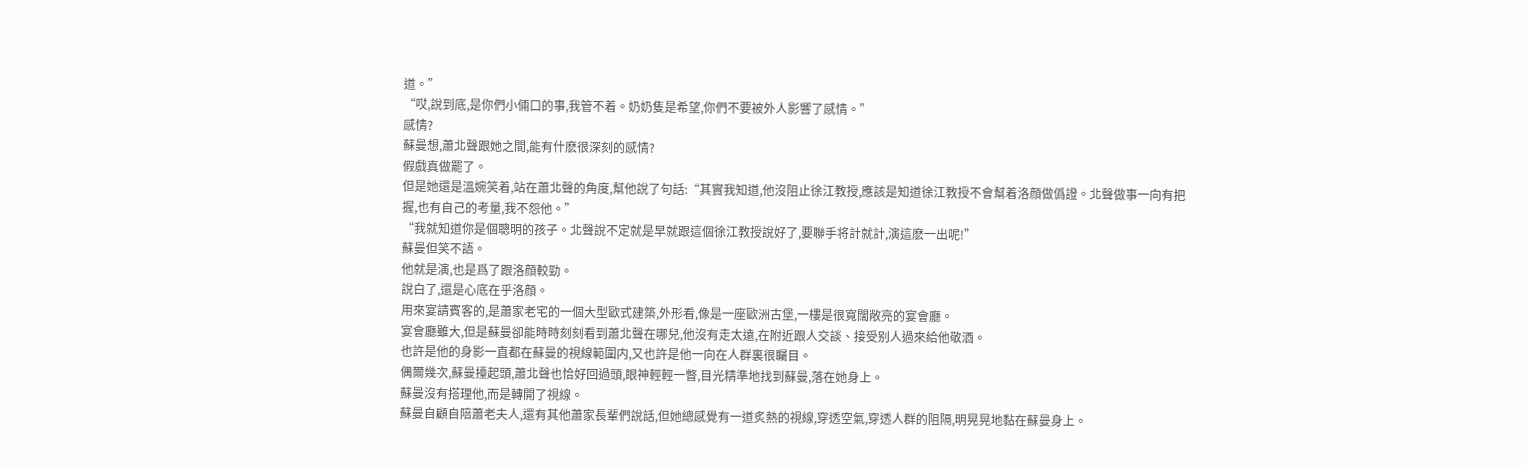道。”
“哎,說到底,是你們小倆口的事,我管不着。奶奶隻是希望,你們不要被外人影響了感情。”
感情?
蘇曼想,蕭北聲跟她之間,能有什麽很深刻的感情?
假戲真做罷了。
但是她還是溫婉笑着,站在蕭北聲的角度,幫他說了句話:“其實我知道,他沒阻止徐江教授,應該是知道徐江教授不會幫着洛顔做僞證。北聲做事一向有把握,也有自己的考量,我不怨他。”
“我就知道你是個聰明的孩子。北聲說不定就是早就跟這個徐江教授說好了,要聯手将計就計,演這麽一出呢!”
蘇曼但笑不語。
他就是演,也是爲了跟洛顔較勁。
說白了,還是心底在乎洛顔。
用來宴請賓客的,是蕭家老宅的一個大型歐式建築,外形看,像是一座歐洲古堡,一樓是很寬闊敞亮的宴會廳。
宴會廳雖大,但是蘇曼卻能時時刻刻看到蕭北聲在哪兒,他沒有走太遠,在附近跟人交談、接受别人過來給他敬酒。
也許是他的身影一直都在蘇曼的視線範圍内,又也許是他一向在人群裏很矚目。
偶爾幾次,蘇曼擡起頭,蕭北聲也恰好回過頭,眼神輕輕一瞥,目光精準地找到蘇曼,落在她身上。
蘇曼沒有搭理他,而是轉開了視線。
蘇曼自顧自陪蕭老夫人,還有其他蕭家長輩們說話,但她總感覺有一道炙熱的視線,穿透空氣,穿透人群的阻隔,明晃晃地黏在蘇曼身上。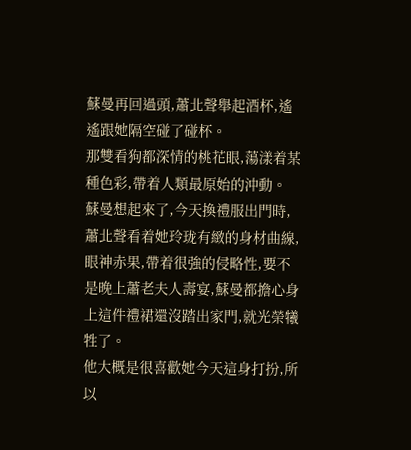蘇曼再回過頭,蕭北聲舉起酒杯,遙遙跟她隔空碰了碰杯。
那雙看狗都深情的桃花眼,蕩漾着某種色彩,帶着人類最原始的沖動。
蘇曼想起來了,今天換禮服出門時,蕭北聲看着她玲珑有緻的身材曲線,眼神赤果,帶着很強的侵略性,要不是晚上蕭老夫人壽宴,蘇曼都擔心身上這件禮裙還沒踏出家門,就光榮犧牲了。
他大概是很喜歡她今天這身打扮,所以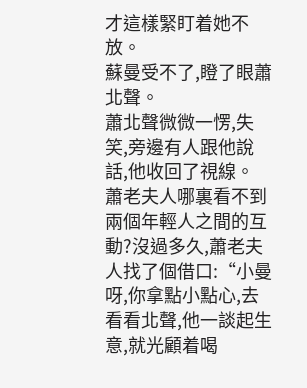才這樣緊盯着她不放。
蘇曼受不了,瞪了眼蕭北聲。
蕭北聲微微一愣,失笑,旁邊有人跟他說話,他收回了視線。
蕭老夫人哪裏看不到兩個年輕人之間的互動?沒過多久,蕭老夫人找了個借口:“小曼呀,你拿點小點心,去看看北聲,他一談起生意,就光顧着喝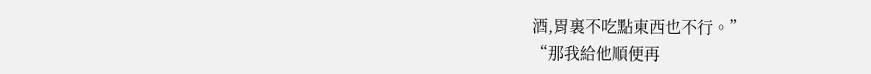酒,胃裏不吃點東西也不行。”
“那我給他順便再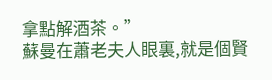拿點解酒茶。”
蘇曼在蕭老夫人眼裏,就是個賢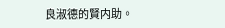良淑德的賢内助。